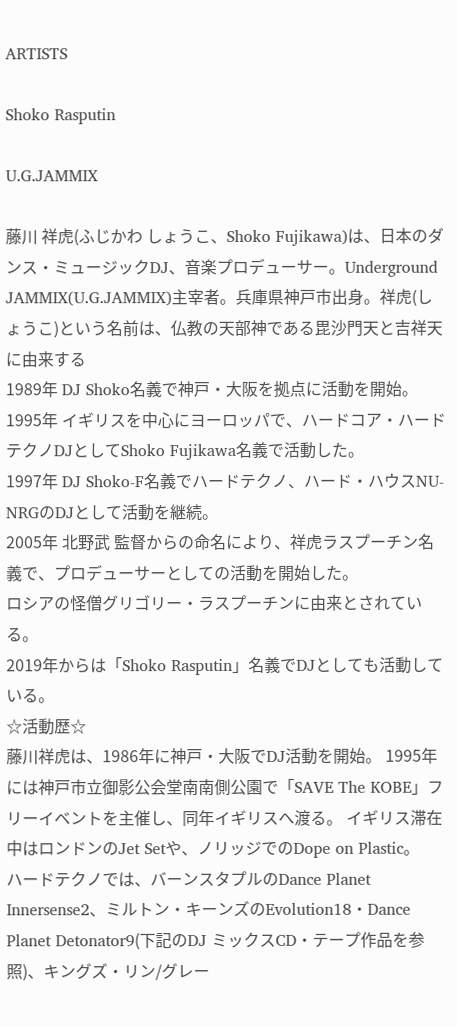ARTISTS

Shoko Rasputin

U.G.JAMMIX

藤川 祥虎(ふじかわ しょうこ、Shoko Fujikawa)は、日本のダンス・ミュージックDJ、音楽プロデューサー。Underground JAMMIX(U.G.JAMMIX)主宰者。兵庫県神戸市出身。祥虎(しょうこ)という名前は、仏教の天部神である毘沙門天と吉祥天に由来する
1989年 DJ Shoko名義で神戸・大阪を拠点に活動を開始。
1995年 イギリスを中心にヨーロッパで、ハードコア・ハードテクノDJとしてShoko Fujikawa名義で活動した。
1997年 DJ Shoko-F名義でハードテクノ、ハード・ハウスNU-NRGのDJとして活動を継続。
2005年 北野武 監督からの命名により、祥虎ラスプーチン名義で、プロデューサーとしての活動を開始した。
ロシアの怪僧グリゴリー・ラスプーチンに由来とされている。
2019年からは「Shoko Rasputin」名義でDJとしても活動している。
☆活動歴☆
藤川祥虎は、1986年に神戸・大阪でDJ活動を開始。 1995年には神戸市立御影公会堂南南側公園で「SAVE The KOBE」フリーイベントを主催し、同年イギリスへ渡る。 イギリス滞在中はロンドンのJet Setや、ノリッジでのDope on Plastic。
ハードテクノでは、バーンスタプルのDance Planet Innersense2、ミルトン・キーンズのEvolution18・Dance Planet Detonator9(下記のDJ ミックスCD・テープ作品を参照)、キングズ・リン/グレー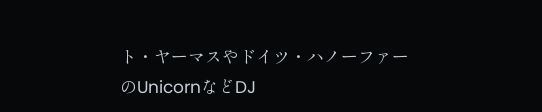ト・ヤーマスやドイツ・ハノーファーのUnicornなどDJ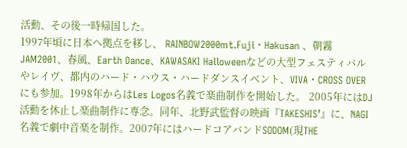活動、その後一時帰国した。
1997年頃に日本へ拠点を移し、 RAINBOW2000mt.Fuji・Hakusan 、朝霧JAM2001、春風、Earth Dance、KAWASAKI Halloweenなどの大型フェスティバルやレイヴ、都内のハード・ハウス・ハードダンスイベント、VIVA・CROSS OVERにも参加。1998年からはLes Logos名義で楽曲制作を開始した。 2005年にはDJ活動を休止し楽曲制作に専念。同年、北野武監督の映画『TAKESHIS’』に、NAGI名義で劇中音楽を制作。2007年にはハードコアバンドSODOM(現THE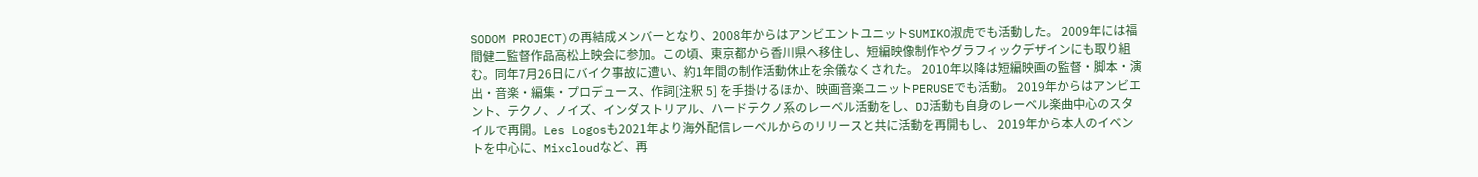SODOM PROJECT)の再結成メンバーとなり、2008年からはアンビエントユニットSUMIKO淑虎でも活動した。 2009年には福間健二監督作品高松上映会に参加。この頃、東京都から香川県へ移住し、短編映像制作やグラフィックデザインにも取り組む。同年7月26日にバイク事故に遭い、約1年間の制作活動休止を余儀なくされた。 2010年以降は短編映画の監督・脚本・演出・音楽・編集・プロデュース、作詞[注釈 5] を手掛けるほか、映画音楽ユニットPERUSEでも活動。 2019年からはアンビエント、テクノ、ノイズ、インダストリアル、ハードテクノ系のレーベル活動をし、DJ活動も自身のレーベル楽曲中心のスタイルで再開。Les Logosも2021年より海外配信レーベルからのリリースと共に活動を再開もし、 2019年から本人のイベントを中心に、Mixcloudなど、再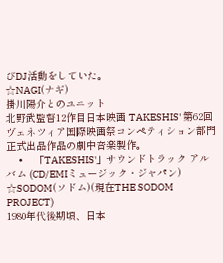びDJ活動をしていた。
☆NAGI(ナギ)
掛川陽介とのユニット
北野武監督12作目日本映画 TAKESHIS' 第62回ヴェネツィア国際映画祭コンペティション部門正式出品作品の劇中音楽製作。
    •    「TAKESHIS'」サウンドトラック アルバム (CD/EMIミュージック・ジャパン)
☆SODOM(ソドム)(現在THE SODOM PROJECT)
1980年代後期頃、日本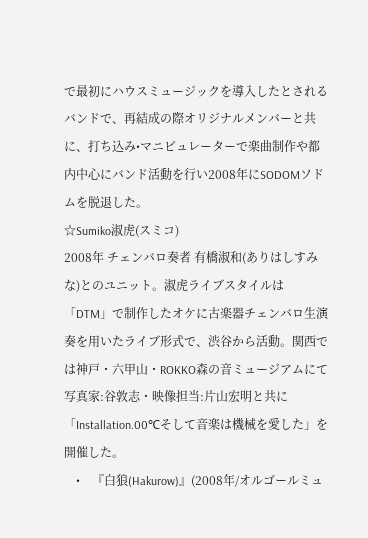で最初にハウスミュージックを導入したとされるバンドで、再結成の際オリジナルメンバーと共に、打ち込み•マニピュレーターで楽曲制作や都内中心にバンド活動を行い2008年にSODOMソドムを脱退した。
☆Sumiko淑虎(スミコ)
2008年 チェンバロ奏者 有橋淑和(ありはしすみな)とのユニット。淑虎ライブスタイルは「DTM」で制作したオケに古楽器チェンバロ生演奏を用いたライブ形式で、渋谷から活動。関西では神戸・六甲山・ROKKO森の音ミュージアムにて写真家:谷敦志・映像担当:片山宏明と共に「Installation.00℃そして音楽は機械を愛した」を開催した。
    •    『白狼(Hakurow)』(2008年/オルゴールミュ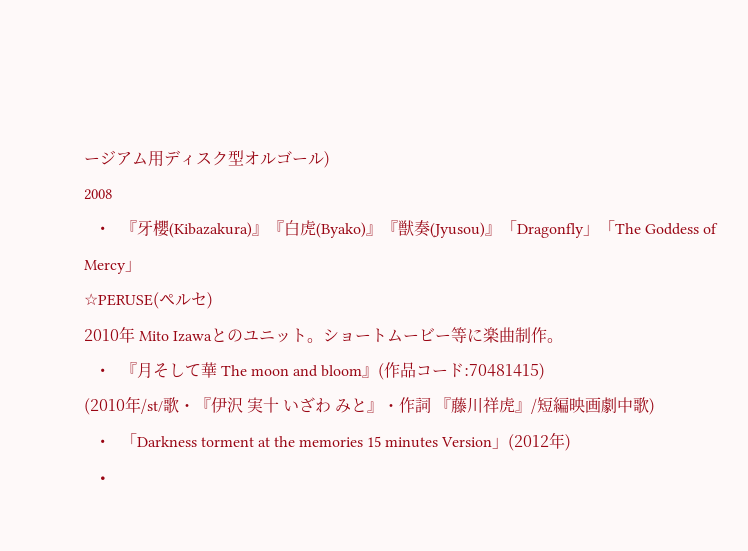ージアム用ディスク型オルゴール)
2008
    •    『牙櫻(Kibazakura)』『白虎(Byako)』『獣奏(Jyusou)』「Dragonfly」「The Goddess of Mercy」
☆PERUSE(ペルセ)
2010年 Mito Izawaとのユニット。ショートムービー等に楽曲制作。
    •    『月そして華 The moon and bloom』(作品コード:70481415)
(2010年/st/歌・『伊沢 実十 いざわ みと』・作詞 『藤川祥虎』/短編映画劇中歌)
    •    「Darkness torment at the memories 15 minutes Version」(2012年)
    •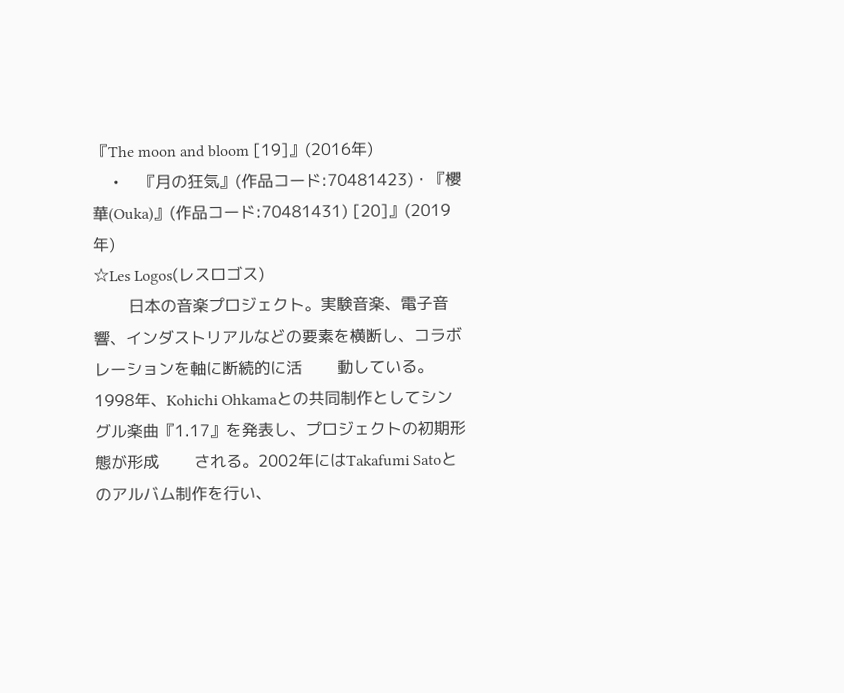『The moon and bloom [19]』(2016年)
    •    『月の狂気』(作品コード:70481423)・『櫻華(Ouka)』(作品コード:70481431) [20]』(2019年)
☆Les Logos(レスロゴス)
       日本の音楽プロジェクト。実験音楽、電子音響、インダストリアルなどの要素を横断し、コラボレーションを軸に断続的に活       動している。 1998年、Kohichi Ohkamaとの共同制作としてシングル楽曲『1.17』を発表し、プロジェクトの初期形態が形成       される。2002年にはTakafumi Satoとのアルバム制作を行い、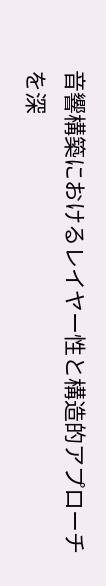音響構築におけるレイヤー性と構造的アプローチを深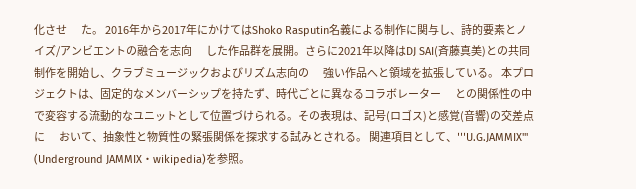化させ       た。 2016年から2017年にかけてはShoko Rasputin名義による制作に関与し、詩的要素とノイズ/アンビエントの融合を志向       した作品群を展開。さらに2021年以降はDJ SAI(斉藤真美)との共同制作を開始し、クラブミュージックおよびリズム志向の       強い作品へと領域を拡張している。 本プロジェクトは、固定的なメンバーシップを持たず、時代ごとに異なるコラボレーター       との関係性の中で変容する流動的なユニットとして位置づけられる。その表現は、記号(ロゴス)と感覚(音響)の交差点に       おいて、抽象性と物質性の緊張関係を探求する試みとされる。 関連項目として、'''U.G.JAMMIX'''
(Underground JAMMIX・wikipedia)を参照。